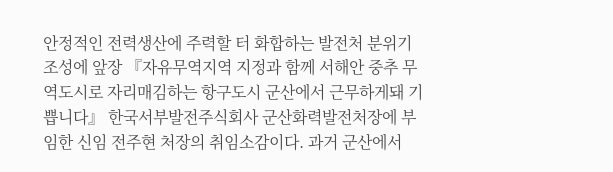안정적인 전력생산에 주력할 터 화합하는 발전처 분위기 조성에 앞장 『자유무역지역 지정과 함께 서해안 중추 무역도시로 자리매김하는 항구도시 군산에서 근무하게돼 기쁩니다』 한국서부발전주식회사 군산화력발전처장에 부임한 신임 전주현 처장의 취임소감이다. 과거 군산에서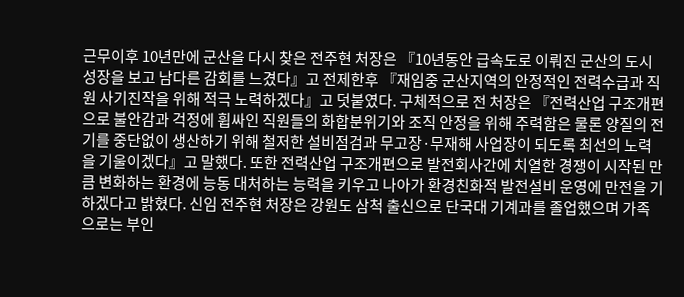근무이후 10년만에 군산을 다시 찾은 전주현 처장은 『10년동안 급속도로 이뤄진 군산의 도시성장을 보고 남다른 감회를 느겼다』고 전제한후 『재임중 군산지역의 안정적인 전력수급과 직원 사기진작을 위해 적극 노력하겠다』고 덧붙였다. 구체적으로 전 처장은 『전력산업 구조개편으로 불안감과 걱정에 휩싸인 직원들의 화합분위기와 조직 안정을 위해 주력함은 물론 양질의 전기를 중단없이 생산하기 위해 철저한 설비점검과 무고장·무재해 사업장이 되도록 최선의 노력을 기울이겠다』고 말했다. 또한 전력산업 구조개편으로 발전회사간에 치열한 경쟁이 시작된 만큼 변화하는 환경에 능동 대처하는 능력을 키우고 나아가 환경친화적 발전설비 운영에 만전을 기하겠다고 밝혔다. 신임 전주현 처장은 강원도 삼척 출신으로 단국대 기계과를 졸업했으며 가족으로는 부인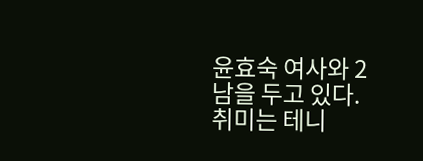윤효숙 여사와 2남을 두고 있다. 취미는 테니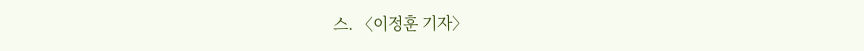스. 〈이정훈 기자〉